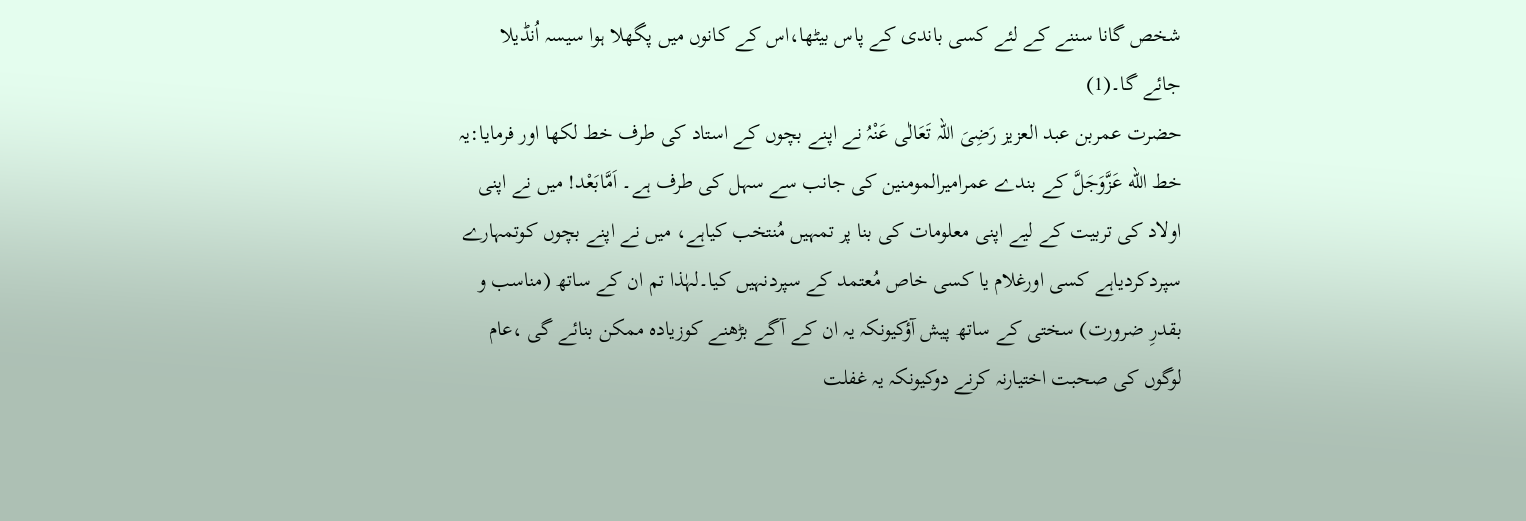شخص گانا سننے کے لئے کسی باندی کے پاس بیٹھا،اس کے کانوں میں پگھلا ہوا سیسہ اُنڈیلا جائے گا۔(1)
حضرت عمربن عبد العزیز رَضِیَ اللہ تَعَالٰی عَنْہُ نے اپنے بچوں کے استاد کی طرف خط لکھا اور فرمایا:یہ خط الله عَزَّوَجَلَّ کے بندے عمرامیرالمومنین کی جانب سے سہل کی طرف ہے۔ اَمَّابَعْد! میں نے اپنی اولاد کی تربیت کے لیے اپنی معلومات کی بنا پر تمہیں مُنتخب کیاہے، میں نے اپنے بچوں کوتمہارے سپردکردیاہے کسی اورغلام یا کسی خاص مُعتمد کے سپردنہیں کیا۔لہٰذا تم ان کے ساتھ (مناسب و بقدرِ ضرورت) سختی کے ساتھ پیش آؤکیونکہ یہ ان کے آگے بڑھنے کوزیادہ ممکن بنائے گی ،عام لوگوں کی صحبت اختیارنہ کرنے دوکیونکہ یہ غفلت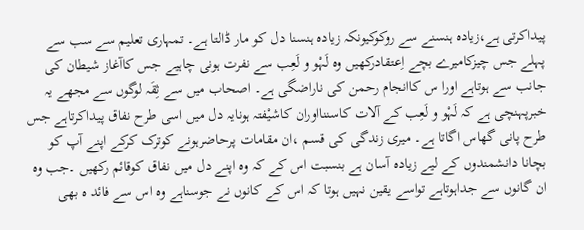پیداکرتی ہے،زیادہ ہنسنے سے روکوکیونکہ زیادہ ہنسنا دل کو مار ڈالتا ہے۔ تمہاری تعلیم سے سب سے پہلے جس چیزکامیرے بچے اِعتقادرکھیں وہ لَہْو و لَعِب سے نفرت ہونی چاہیے جس کاآغاز شیطان کی جانب سے ہوتاہے اورا س کاانجام رحمن کی ناراضگی ہے۔ اصحاب میں سے ثِقَہ لوگوں سے مجھے یہ خبرپہنچی ہے کہ لَہْو و لَعِب کے آلات کاسننااوران کاشیْفتہ ہونایہ دل میں اسی طرح نفاق پیداکرتاہے جس طرح پانی گھاس اگاتا ہے۔ میری زندگی کی قسم ،ان مقامات پرحاضرہونے کوترک کرکے اپنے آپ کو بچانا دانشمندوں کے لیے زیادہ آسان ہے بنسبت اس کے کہ وہ اپنے دل میں نفاق کوقائم رکھیں ۔جب وہ ان گانوں سے جداہوتاہے تواسے یقین نہیں ہوتا کہ اس کے کانوں نے جوسناہے وہ اس سے فائد ہ بھی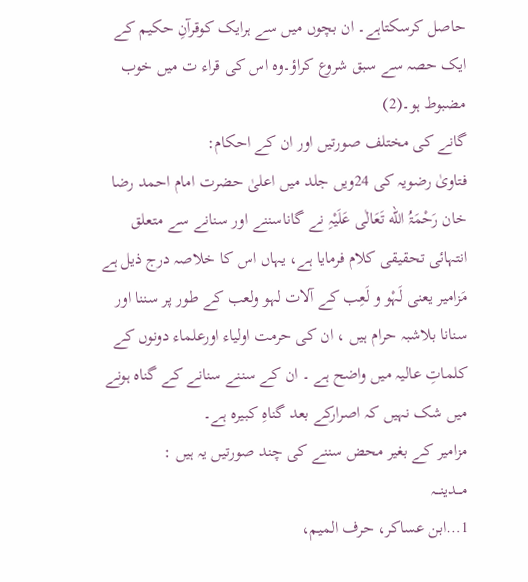حاصل کرسکتاہے۔ ان بچوں میں سے ہرایک کوقرآنِ حکیم کے ایک حصہ سے سبق شروع کراؤ۔وہ اس کی قراء ت میں خوب مضبوط ہو۔(2)
گانے کی مختلف صورتیں اور ان کے احکام:
فتاویٰ رضویہ کی 24ویں جلد میں اعلیٰ حضرت امام احمد رضا خان رَحْمَۃُ الله تَعَالٰی عَلَیْہِ نے گاناسننے اور سنانے سے متعلق انتہائی تحقیقی کلام فرمایا ہے، یہاں اس کا خلاصہ درج ذیل ہے
مَزامیر یعنی لَہْو و لَعِب کے آلات لہو ولعب کے طور پر سننا اور سنانا بلاشبہ حرام ہیں ، ان کی حرمت اولیاء اورعلماء دونوں کے کلماتِ عالیہ میں واضح ہے ۔ ان کے سننے سنانے کے گناہ ہونے میں شک نہیں کہ اصرارکے بعد گناہِ کبیرہ ہے۔
مزامیر کے بغیر محض سننے کی چند صورتیں یہ ہیں :
مـــدینـــہ
1…ابن عساکر، حرف المیم،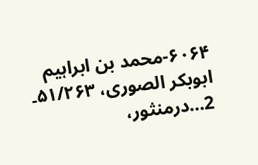۶۰۶۴-محمد بن ابراہیم ابوبکر الصوری، ۵۱/۲۶۳۔
2…درمنثور،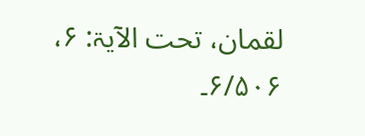لقمان، تحت الآیۃ: ۶، ۶/۵۰۶۔